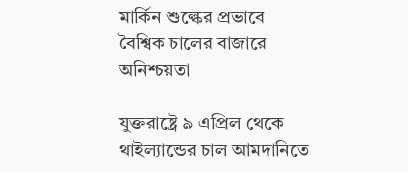মার্কিন শুল্কের প্রভাবে বৈশ্বিক চালের বাজারে অনিশ্চয়তা

যুক্তরাষ্ট্রে ৯ এপ্রিল থেকে থাইল্যান্ডের চাল আমদানিতে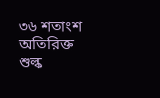৩৬ শতাংশ অতিরিক্ত শুল্ক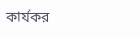কার্যকর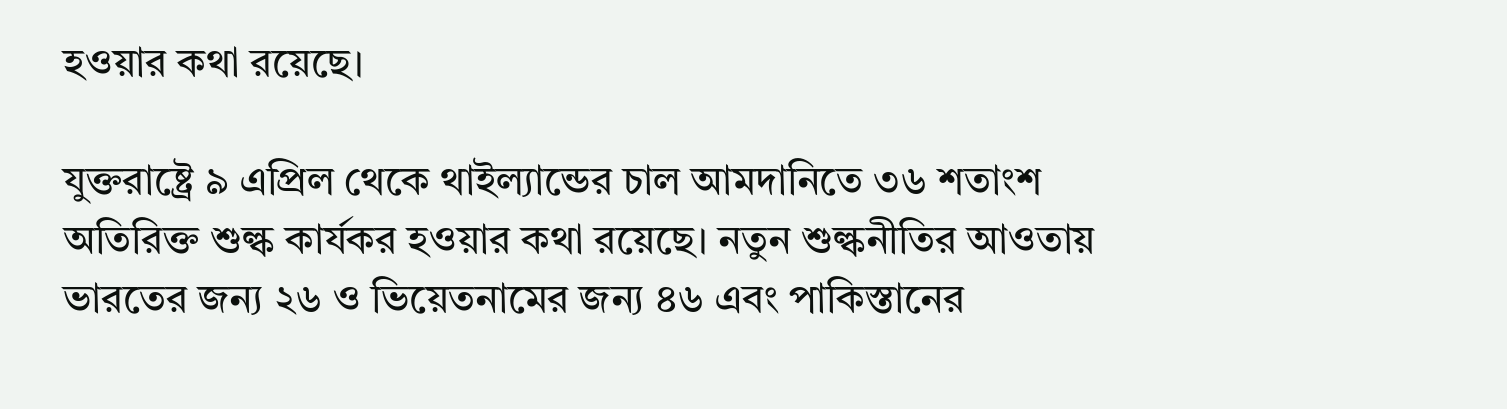হওয়ার কথা রয়েছে।

যুক্তরাষ্ট্রে ৯ এপ্রিল থেকে থাইল্যান্ডের চাল আমদানিতে ৩৬ শতাংশ অতিরিক্ত শুল্ক কার্যকর হওয়ার কথা রয়েছে। নতুন শুল্কনীতির আওতায় ভারতের জন্য ২৬ ও ভিয়েতনামের জন্য ৪৬ এবং পাকিস্তানের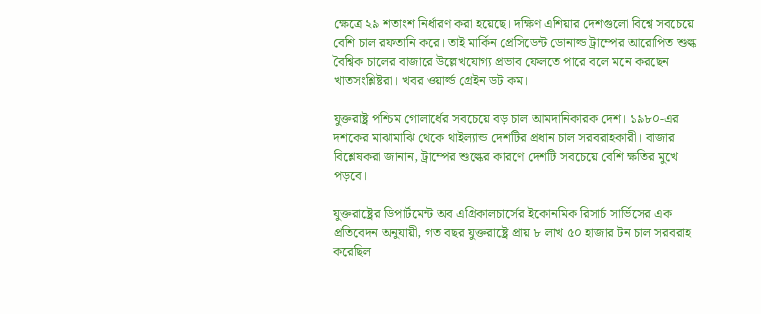ক্ষেত্রে ২৯ শতাংশ নির্ধারণ করা হয়েছে। দক্ষিণ এশিয়ার দেশগুলো বিশ্বে সবচেয়ে বেশি চাল রফতানি করে। তাই মার্কিন প্রেসিডেন্ট ডোনাল্ড ট্রাম্পের আরোপিত শুল্ক বৈশ্বিক চালের বাজারে উল্লেখযোগ্য প্রভাব ফেলতে পারে বলে মনে করছেন খাতসংশ্লিষ্টরা। খবর ওয়ার্ল্ড গ্রেইন ডট কম।

যুক্তরাষ্ট্র পশ্চিম গোলার্ধের সবচেয়ে বড় চাল আমদানিকারক দেশ। ১৯৮০-এর দশকের মাঝামাঝি থেকে থাইল্যান্ড দেশটির প্রধান চাল সরবরাহকারী। বাজার বিশ্লেষকরা জানান, ট্রাম্পের শুল্কের কারণে দেশটি সবচেয়ে বেশি ক্ষতির মুখে পড়বে।

যুক্তরাষ্ট্রের ডিপার্টমেন্ট অব এগ্রিকালচার্সের ইকোনমিক রিসার্চ সার্ভিসের এক প্রতিবেদন অনুযায়ী, গত বছর যুক্তরাষ্ট্রে প্রায় ৮ লাখ ৫০ হাজার টন চাল সরবরাহ করেছিল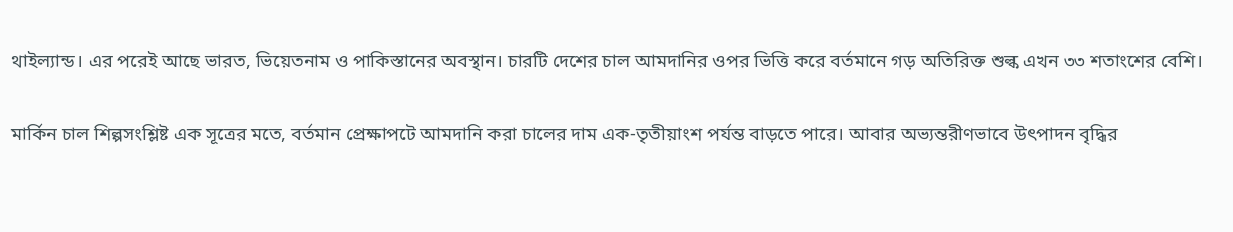থাইল্যান্ড। এর পরেই আছে ভারত, ভিয়েতনাম ও পাকিস্তানের অবস্থান। চারটি দেশের চাল আমদানির ওপর ভিত্তি করে বর্তমানে গড় অতিরিক্ত শুল্ক এখন ৩৩ শতাংশের বেশি।

মার্কিন চাল শিল্পসংশ্লিষ্ট এক সূত্রের মতে, বর্তমান প্রেক্ষাপটে আমদানি করা চালের দাম এক-তৃতীয়াংশ পর্যন্ত বাড়তে পারে। আবার অভ্যন্তরীণভাবে উৎপাদন বৃদ্ধির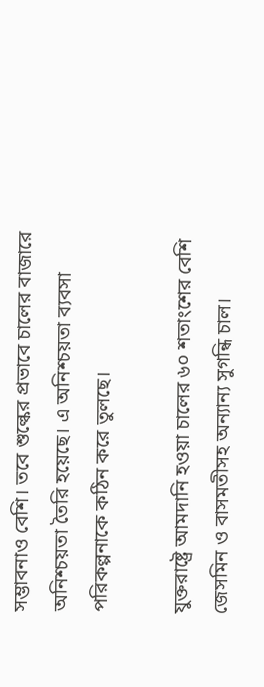সম্ভাবনাও বেশি। তবে শুল্কের প্রভাবে চালের বাজারে অনিশ্চয়তা তৈরি হয়েছে। এ অনিশ্চয়তা ব্যবসা পরিকল্পনাকে কঠিন করে তুলছে।

যুক্তরাষ্ট্রে আমদানি হওয়া চালের ৬০ শতাংশের বেশি জেসমিন ও বাসমতীসহ অন্যান্য সুগন্ধি চাল।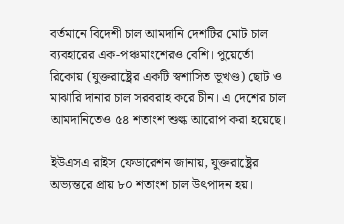বর্তমানে বিদেশী চাল আমদানি দেশটির মোট চাল ব্যবহারের এক-পঞ্চমাংশেরও বেশি। পুয়ের্তো রিকোয় (যুক্তরাষ্ট্রের একটি স্বশাসিত ভূখণ্ড) ছোট ও মাঝারি দানার চাল সরবরাহ করে চীন। এ দেশের চাল আমদানিতেও ৫৪ শতাংশ শুল্ক আরোপ করা হয়েছে।

ইউএসএ রাইস ফেডারেশন জানায়, যুক্তরাষ্ট্রের অভ্যন্তরে প্রায় ৮০ শতাংশ চাল উৎপাদন হয়।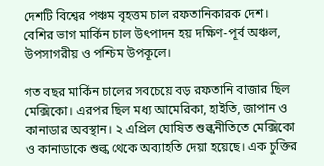দেশটি বিশ্বের পঞ্চম বৃহত্তম চাল রফতানিকারক দেশ। বেশির ভাগ মার্কিন চাল উৎপাদন হয় দক্ষিণ-পূর্ব অঞ্চল, উপসাগরীয় ও পশ্চিম উপকূলে।

গত বছর মার্কিন চালের সবচেয়ে বড় রফতানি বাজার ছিল মেক্সিকো। এরপর ছিল মধ্য আমেরিকা, হাইতি, জাপান ও কানাডার অবস্থান। ২ এপ্রিল ঘোষিত শুল্কনীতিতে মেক্সিকো ও কানাডাকে শুল্ক থেকে অব্যাহতি দেয়া হয়েছে। এক চুক্তির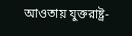আওতায় যুক্তরাষ্ট্র-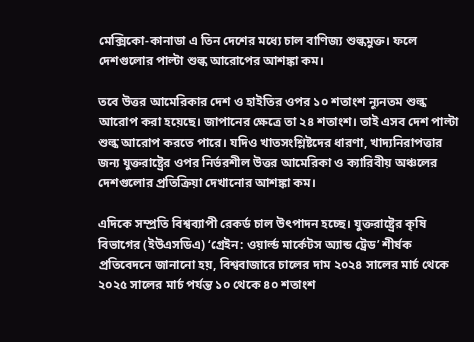মেক্সিকো-কানাডা এ তিন দেশের মধ্যে চাল বাণিজ্য শুল্কমুক্ত। ফলে দেশগুলোর পাল্টা শুল্ক আরোপের আশঙ্কা কম।

তবে উত্তর আমেরিকার দেশ ও হাইতির ওপর ১০ শতাংশ ন্যূনতম শুল্ক আরোপ করা হয়েছে। জাপানের ক্ষেত্রে তা ২৪ শতাংশ। তাই এসব দেশ পাল্টা শুল্ক আরোপ করতে পারে। যদিও খাতসংশ্লিষ্টদের ধারণা, খাদ্যনিরাপত্তার জন্য যুক্তরাষ্ট্রের ওপর নির্ভরশীল উত্তর আমেরিকা ও ক্যারিবীয় অঞ্চলের দেশগুলোর প্রতিক্রিয়া দেখানোর আশঙ্কা কম।

এদিকে সম্প্রতি বিশ্বব্যাপী রেকর্ড চাল উৎপাদন হচ্ছে। যুক্তরাষ্ট্রের কৃষি বিভাগের (ইউএসডিএ) ‘গ্রেইন: ওয়ার্ল্ড মার্কেটস অ্যান্ড ট্রেড’ শীর্ষক প্রতিবেদনে জানানো হয়, বিশ্ববাজারে চালের দাম ২০২৪ সালের মার্চ থেকে ২০২৫ সালের মার্চ পর্যন্ত ১০ থেকে ৪০ শতাংশ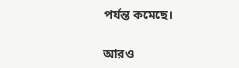পর্যন্ত কমেছে।

আরও